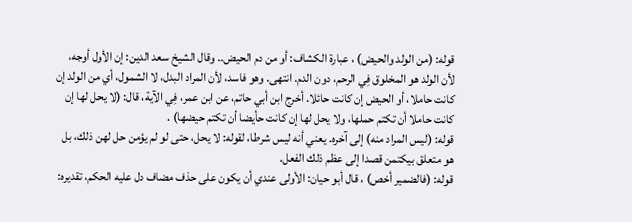قوله: (من الولد والحيض) ، عبارة الكشاف: أو من دم الحيض.. وقال الشيخ سعد الدين: إن الأول أوجه، لأن الولد هو المخلوق فِي الرحم، دون الدم. انتهى. وهو فاسد، لأن المراد البدل، لا الشمول، أي من الولد إن كانت حاملا، أو الحيض إن كانت حائلا. أخرج ابن أبي حاتم، عن ابن عمر، فِي الآية، قال: (لا يحل لها إن كانت حاملا أن تكتم حملها، ولا يحل لها إن كانت حأيضا أن تكتم حيضها) .
قوله: (ليس المراد منه) إلى آخره. يعني أنه ليس شرطا، لقوله: لا يحل، حتى لو لم يؤمن حل لهن ذلك، بل هو متعلق بيكتمن قصدا إلى عظم ذلك الفعل.
قوله: (فالضمير أخص) ، قال أبو حيان: الأولى عندي أن يكون على حذف مضاف دل عليه الحكم، تقديره: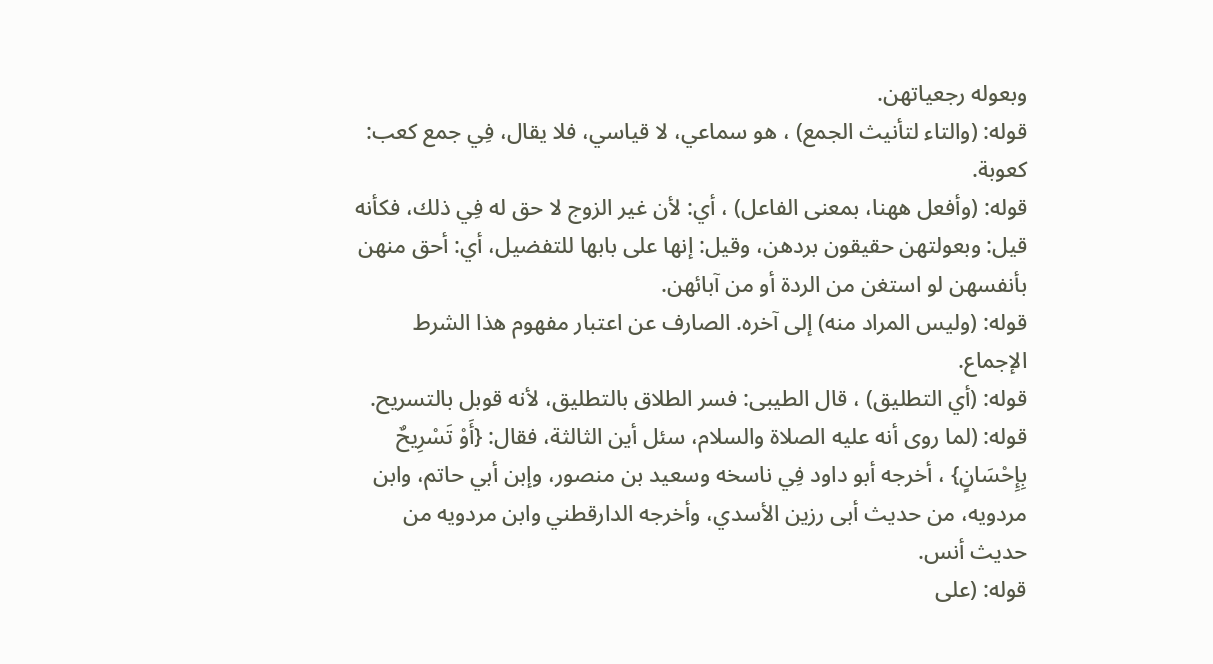وبعوله رجعياتهن.
قوله: (والتاء لتأنيث الجمع) ، هو سماعي، لا قياسي، فلا يقال، فِي جمع كعب: كعوبة.
قوله: (وأفعل ههنا، بمعنى الفاعل) ، أي: لأن غير الزوج لا حق له فِي ذلك، فكأنه قيل: وبعولتهن حقيقون بردهن، وقيل: إنها على بابها للتفضيل، أي: أحق منهن بأنفسهن لو استغن من الردة أو من آبائهن.
قوله: (وليس المراد منه) إلى آخره. الصارف عن اعتبار مفهوم هذا الشرط الإجماع.
قوله: (أي التطليق) ، قال الطيبى: فسر الطلاق بالتطليق، لأنه قوبل بالتسريح.
قوله: (لما روى أنه عليه الصلاة والسلام، سئل أين الثالثة، فقال: {أَوْ تَسْرِيحٌ بِإِحْسَانٍ} ، أخرجه أبو داود فِي ناسخه وسعيد بن منصور، وإبن أبي حاتم، وابن مردويه، من حديث أبى رزين الأسدي، وأخرجه الدارقطني وابن مردويه من حديث أنس.
قوله: (على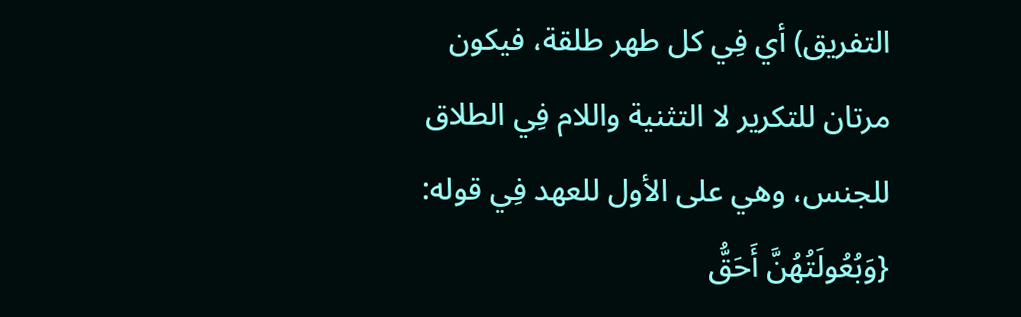التفريق) أي فِي كل طهر طلقة، فيكون مرتان للتكرير لا التثنية واللام فِي الطلاق للجنس، وهي على الأول للعهد فِي قوله: {وَبُعُولَتُهُنَّ أَحَقُّ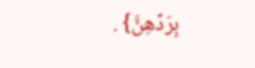بِرَدِّهِنَّ} .